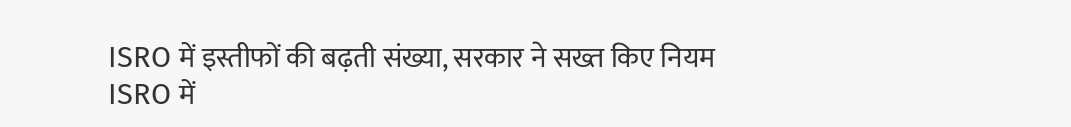ISRO में इस्तीफों की बढ़ती संख्या, सरकार ने सख्त किए नियम
ISRO में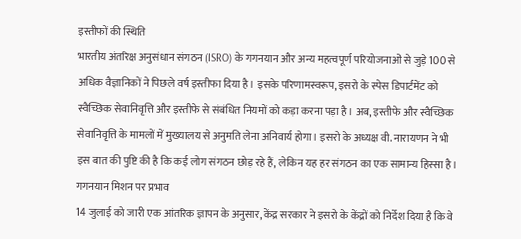इस्तीफों की स्थिति
भारतीय अंतरिक्ष अनुसंधान संगठन (ISRO) के गगनयान और अन्य महत्वपूर्ण परियोजनाओं से जुड़े 100 से अधिक वैज्ञानिकों ने पिछले वर्ष इस्तीफा दिया है। इसके परिणामस्वरूप, इसरो के स्पेस डिपार्टमेंट को स्वैच्छिक सेवानिवृत्ति और इस्तीफे से संबंधित नियमों को कड़ा करना पड़ा है। अब, इस्तीफे और स्वैच्छिक सेवानिवृत्ति के मामलों में मुख्यालय से अनुमति लेना अनिवार्य होगा। इसरो के अध्यक्ष वी. नारायणन ने भी इस बात की पुष्टि की है कि कई लोग संगठन छोड़ रहे हैं, लेकिन यह हर संगठन का एक सामान्य हिस्सा है।
गगनयान मिशन पर प्रभाव
14 जुलाई को जारी एक आंतरिक ज्ञापन के अनुसार, केंद्र सरकार ने इसरो के केंद्रों को निर्देश दिया है कि वे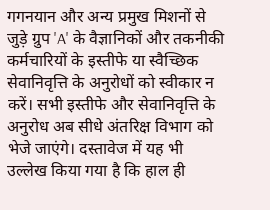गगनयान और अन्य प्रमुख मिशनों से जुड़े ग्रुप 'A' के वैज्ञानिकों और तकनीकी कर्मचारियों के इस्तीफे या स्वैच्छिक सेवानिवृत्ति के अनुरोधों को स्वीकार न करें। सभी इस्तीफे और सेवानिवृत्ति के अनुरोध अब सीधे अंतरिक्ष विभाग को भेजे जाएंगे। दस्तावेज में यह भी उल्लेख किया गया है कि हाल ही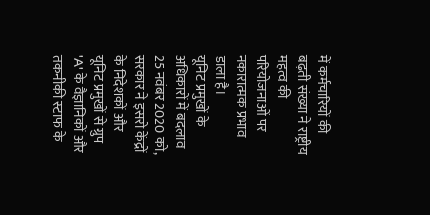में कर्मचारियों की बढ़ती संख्या ने राष्ट्रीय महत्व की परियोजनाओं पर नकारात्मक प्रभाव डाला है।
यूनिट प्रमुखों के अधिकारों में बदलाव
25 नवंबर 2020 को, सरकार ने इसरो केंद्रों के निदेशकों और यूनिट प्रमुखों से ग्रुप 'A' के वैज्ञानिकों और तकनीकी स्टाफ के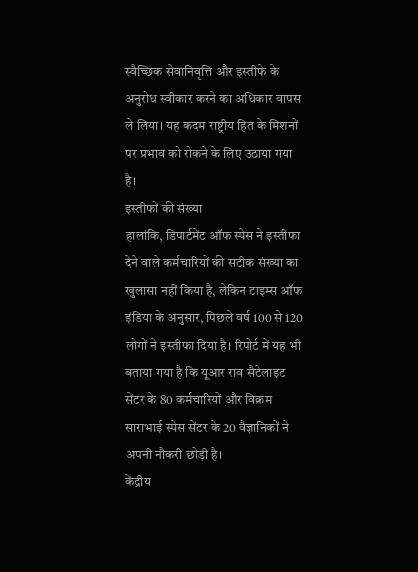स्वैच्छिक सेवानिवृत्ति और इस्तीफे के अनुरोध स्वीकार करने का अधिकार वापस ले लिया। यह कदम राष्ट्रीय हित के मिशनों पर प्रभाव को रोकने के लिए उठाया गया है।
इस्तीफों की संख्या
हालांकि, डिपार्टमेंट ऑफ स्पेस ने इस्तीफा देने वाले कर्मचारियों की सटीक संख्या का खुलासा नहीं किया है, लेकिन टाइम्स ऑफ इंडिया के अनुसार, पिछले वर्ष 100 से 120 लोगों ने इस्तीफा दिया है। रिपोर्ट में यह भी बताया गया है कि यूआर राव सैटेलाइट सेंटर के 80 कर्मचारियों और विक्रम साराभाई स्पेस सेंटर के 20 वैज्ञानिकों ने अपनी नौकरी छोड़ी है।
केंद्रीय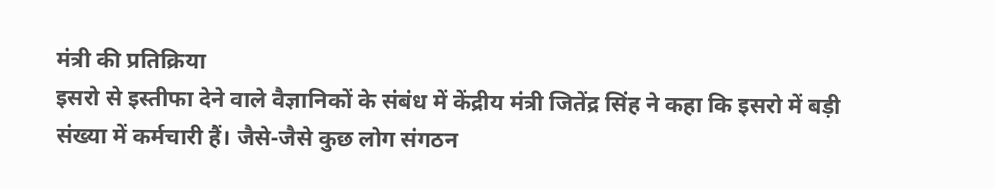मंत्री की प्रतिक्रिया
इसरो से इस्तीफा देने वाले वैज्ञानिकों के संबंध में केंद्रीय मंत्री जितेंद्र सिंह ने कहा कि इसरो में बड़ी संख्या में कर्मचारी हैं। जैसे-जैसे कुछ लोग संगठन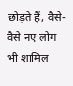छोड़ते हैं, वैसे-वैसे नए लोग भी शामिल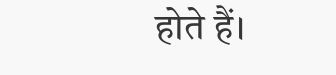होते हैं।